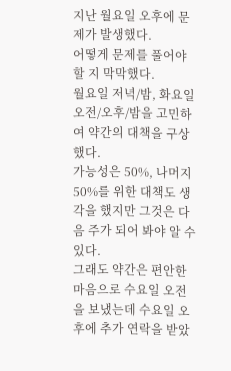지난 월요일 오후에 문제가 발생했다.
어떻게 문제를 풀어야할 지 막막했다.
월요일 저녁/밤, 화요일 오전/오후/밤을 고민하여 약간의 대책을 구상했다.
가능성은 50%, 나머지 50%를 위한 대책도 생각을 했지만 그것은 다음 주가 되어 봐야 알 수 있다.
그래도 약간은 편안한 마음으로 수요일 오전을 보냈는데 수요일 오후에 추가 연락을 받았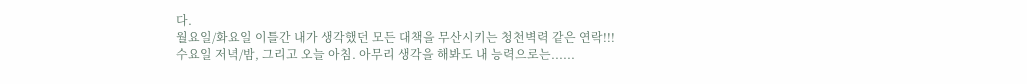다.
월요일/화요일 이틀간 내가 생각했던 모든 대책을 무산시키는 청천벽력 같은 연락!!!
수요일 저녁/밤, 그리고 오늘 아침. 아무리 생각을 해봐도 내 능력으로는......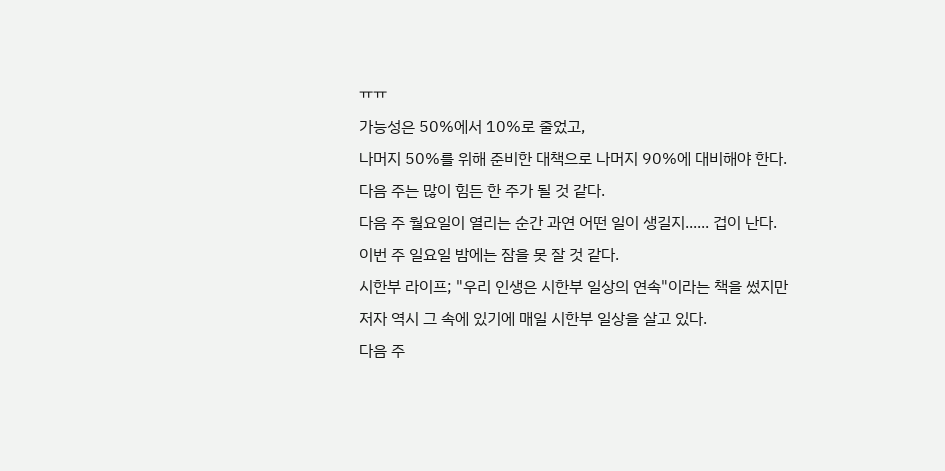ㅠㅠ
가능성은 50%에서 10%로 줄었고,
나머지 50%를 위해 준비한 대책으로 나머지 90%에 대비해야 한다.
다음 주는 많이 힘든 한 주가 될 것 같다.
다음 주 월요일이 열리는 순간 과연 어떤 일이 생길지...... 겁이 난다.
이번 주 일요일 밤에는 잠을 못 잘 것 같다.
시한부 라이프; "우리 인생은 시한부 일상의 연속"이라는 책을 썼지만
저자 역시 그 속에 있기에 매일 시한부 일상을 살고 있다.
다음 주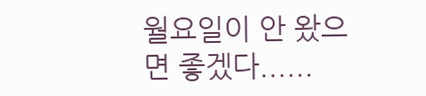월요일이 안 왔으면 좋겠다......